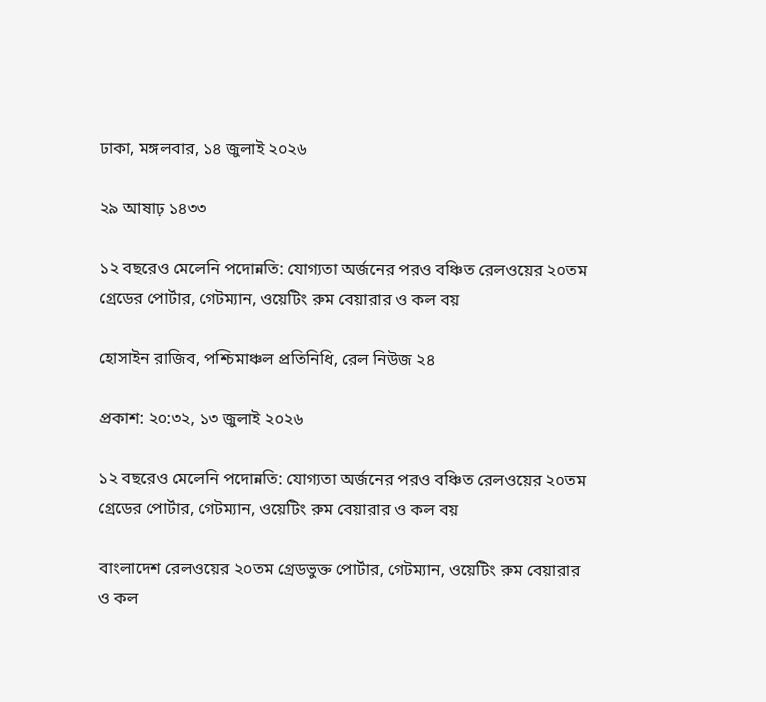ঢাকা, মঙ্গলবার, ১৪ জুলাই ২০২৬

২৯ আষাঢ় ১৪৩৩

১২ বছরেও মেলেনি পদোন্নতি: যোগ্যতা অর্জনের পরও বঞ্চিত রেলওয়ের ২০তম গ্রেডের পোর্টার, গেটম্যান, ওয়েটিং রুম বেয়ারার ও কল বয়

হোসাইন রাজিব, পশ্চিমাঞ্চল প্রতিনিধি, রেল নিউজ ২৪

প্রকাশ: ২০:৩২, ১৩ জুলাই ২০২৬

১২ বছরেও মেলেনি পদোন্নতি: যোগ্যতা অর্জনের পরও বঞ্চিত রেলওয়ের ২০তম গ্রেডের পোর্টার, গেটম্যান, ওয়েটিং রুম বেয়ারার ও কল বয়

বাংলাদেশ রেলওয়ের ২০তম গ্রেডভুক্ত পোর্টার, গেটম্যান, ওয়েটিং রুম বেয়ারার ও কল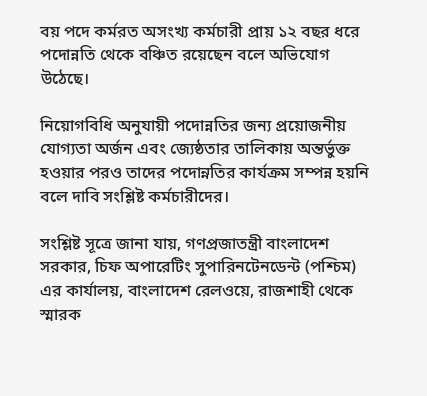বয় পদে কর্মরত অসংখ্য কর্মচারী প্রায় ১২ বছর ধরে পদোন্নতি থেকে বঞ্চিত রয়েছেন বলে অভিযোগ উঠেছে।

নিয়োগবিধি অনুযায়ী পদোন্নতির জন্য প্রয়োজনীয় যোগ্যতা অর্জন এবং জ্যেষ্ঠতার তালিকায় অন্তর্ভুক্ত হওয়ার পরও তাদের পদোন্নতির কার্যক্রম সম্পন্ন হয়নি বলে দাবি সংশ্লিষ্ট কর্মচারীদের।

সংশ্লিষ্ট সূত্রে জানা যায়, গণপ্রজাতন্ত্রী বাংলাদেশ সরকার, চিফ অপারেটিং সুপারিনটেনডেন্ট (পশ্চিম) এর কার্যালয়, বাংলাদেশ রেলওয়ে, রাজশাহী থেকে স্মারক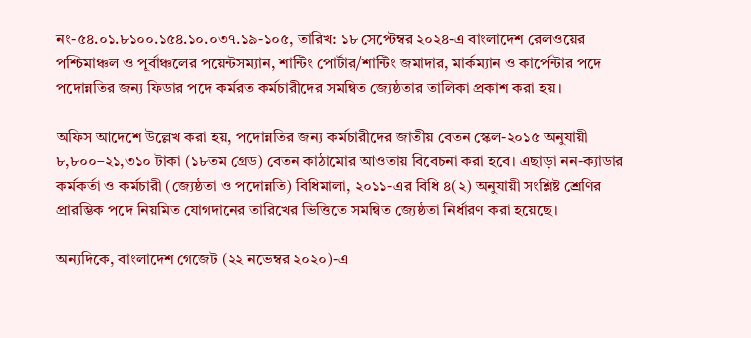নং-৫৪.০১.৮১০০.১৫৪.১০.০৩৭.১৯-১০৫, তারিখ: ১৮ সেপ্টেম্বর ২০২৪-এ বাংলাদেশ রেলওয়ের পশ্চিমাঞ্চল ও পূর্বাঞ্চলের পয়েন্টসম্যান, শান্টিং পোর্টার/শান্টিং জমাদার, মার্কম্যান ও কার্পেন্টার পদে পদোন্নতির জন্য ফিডার পদে কর্মরত কর্মচারীদের সমন্বিত জ্যেষ্ঠতার তালিকা প্রকাশ করা হয়।

অফিস আদেশে উল্লেখ করা হয়, পদোন্নতির জন্য কর্মচারীদের জাতীয় বেতন স্কেল-২০১৫ অনুযায়ী ৮,৮০০–২১,৩১০ টাকা (১৮তম গ্রেড) বেতন কাঠামোর আওতায় বিবেচনা করা হবে। এছাড়া নন-ক্যাডার কর্মকর্তা ও কর্মচারী (জ্যেষ্ঠতা ও পদোন্নতি) বিধিমালা, ২০১১-এর বিধি ৪(২) অনুযায়ী সংশ্লিষ্ট শ্রেণির প্রারম্ভিক পদে নিয়মিত যোগদানের তারিখের ভিত্তিতে সমন্বিত জ্যেষ্ঠতা নির্ধারণ করা হয়েছে।

অন্যদিকে, বাংলাদেশ গেজেট (২২ নভেম্বর ২০২০)-এ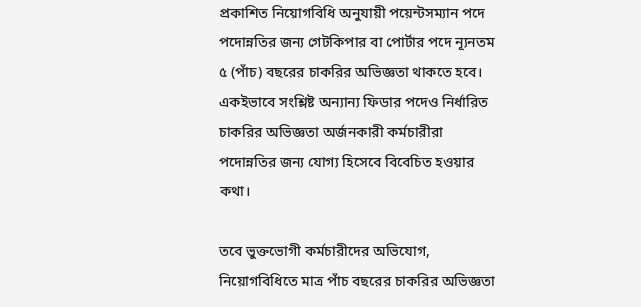প্রকাশিত নিয়োগবিধি অনুযায়ী পয়েন্টসম্যান পদে পদোন্নতির জন্য গেটকিপার বা পোর্টার পদে ন্যূনতম ৫ (পাঁচ) বছরের চাকরির অভিজ্ঞতা থাকতে হবে। একইভাবে সংশ্লিষ্ট অন্যান্য ফিডার পদেও নির্ধারিত চাকরির অভিজ্ঞতা অর্জনকারী কর্মচারীরা পদোন্নতির জন্য যোগ্য হিসেবে বিবেচিত হওয়ার কথা।

তবে ভুক্তভোগী কর্মচারীদের অভিযোগ, নিয়োগবিধিতে মাত্র পাঁচ বছরের চাকরির অভিজ্ঞতা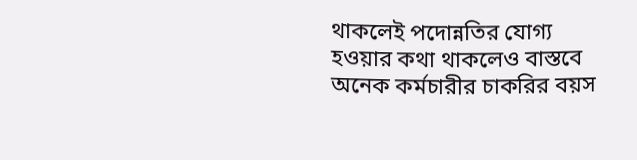থাকলেই পদোন্নতির যোগ্য হওয়ার কথা থাকলেও বাস্তবে অনেক কর্মচারীর চাকরির বয়স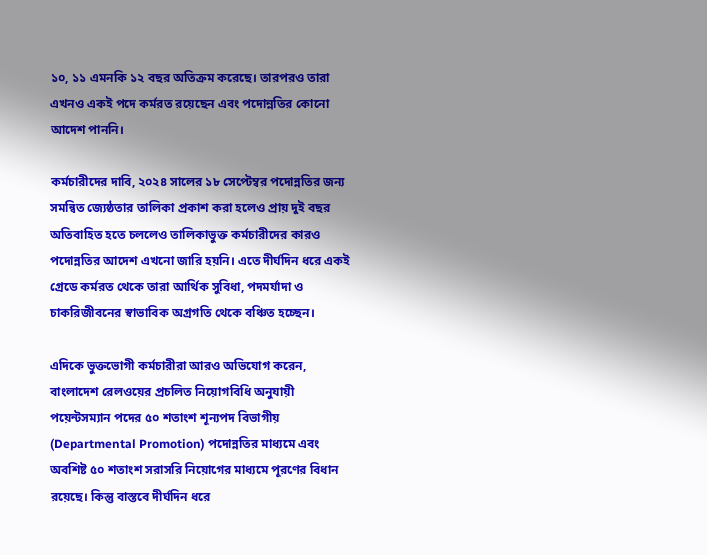১০, ১১ এমনকি ১২ বছর অতিক্রম করেছে। তারপরও তারা এখনও একই পদে কর্মরত রয়েছেন এবং পদোন্নতির কোনো আদেশ পাননি।

কর্মচারীদের দাবি, ২০২৪ সালের ১৮ সেপ্টেম্বর পদোন্নতির জন্য সমন্বিত জ্যেষ্ঠতার তালিকা প্রকাশ করা হলেও প্রায় দুই বছর অতিবাহিত হতে চললেও তালিকাভুক্ত কর্মচারীদের কারও পদোন্নতির আদেশ এখনো জারি হয়নি। এতে দীর্ঘদিন ধরে একই গ্রেডে কর্মরত থেকে তারা আর্থিক সুবিধা, পদমর্যাদা ও চাকরিজীবনের স্বাভাবিক অগ্রগতি থেকে বঞ্চিত হচ্ছেন।

এদিকে ভুক্তভোগী কর্মচারীরা আরও অভিযোগ করেন, বাংলাদেশ রেলওয়ের প্রচলিত নিয়োগবিধি অনুযায়ী পয়েন্টসম্যান পদের ৫০ শতাংশ শূন্যপদ বিভাগীয় (Departmental Promotion) পদোন্নতির মাধ্যমে এবং অবশিষ্ট ৫০ শতাংশ সরাসরি নিয়োগের মাধ্যমে পূরণের বিধান রয়েছে। কিন্তু বাস্তবে দীর্ঘদিন ধরে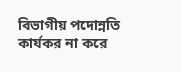বিভাগীয় পদোন্নতি কার্যকর না করে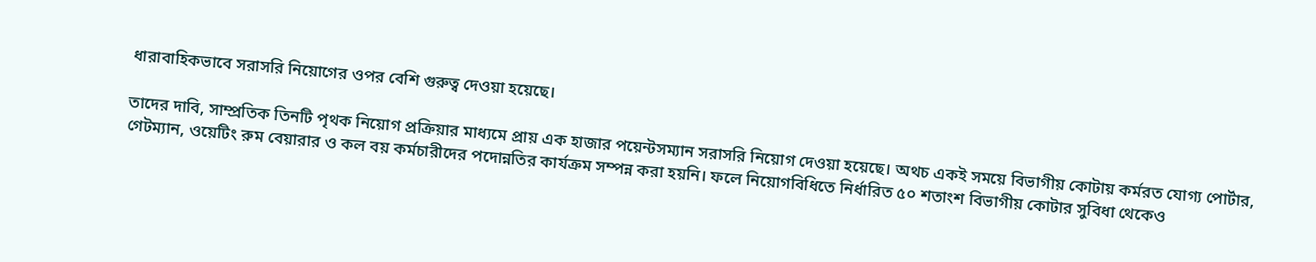ধারাবাহিকভাবে সরাসরি নিয়োগের ওপর বেশি গুরুত্ব দেওয়া হয়েছে।

তাদের দাবি, সাম্প্রতিক তিনটি পৃথক নিয়োগ প্রক্রিয়ার মাধ্যমে প্রায় এক হাজার পয়েন্টসম্যান সরাসরি নিয়োগ দেওয়া হয়েছে। অথচ একই সময়ে বিভাগীয় কোটায় কর্মরত যোগ্য পোর্টার, গেটম্যান, ওয়েটিং রুম বেয়ারার ও কল বয় কর্মচারীদের পদোন্নতির কার্যক্রম সম্পন্ন করা হয়নি। ফলে নিয়োগবিধিতে নির্ধারিত ৫০ শতাংশ বিভাগীয় কোটার সুবিধা থেকেও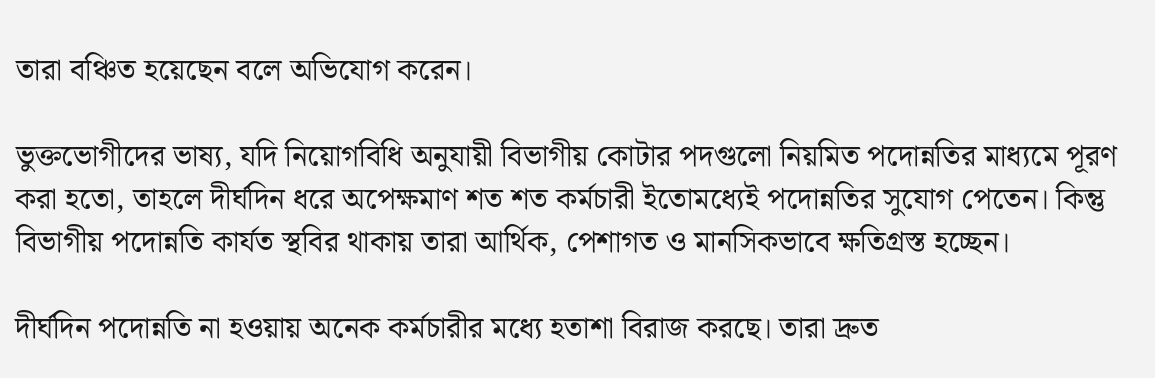তারা বঞ্চিত হয়েছেন বলে অভিযোগ করেন।

ভুক্তভোগীদের ভাষ্য, যদি নিয়োগবিধি অনুযায়ী বিভাগীয় কোটার পদগুলো নিয়মিত পদোন্নতির মাধ্যমে পূরণ করা হতো, তাহলে দীর্ঘদিন ধরে অপেক্ষমাণ শত শত কর্মচারী ইতোমধ্যেই পদোন্নতির সুযোগ পেতেন। কিন্তু বিভাগীয় পদোন্নতি কার্যত স্থবির থাকায় তারা আর্থিক, পেশাগত ও মানসিকভাবে ক্ষতিগ্রস্ত হচ্ছেন।

দীর্ঘদিন পদোন্নতি না হওয়ায় অনেক কর্মচারীর মধ্যে হতাশা বিরাজ করছে। তারা দ্রুত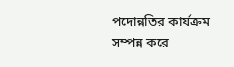পদোন্নতির কার্যক্রম সম্পন্ন করে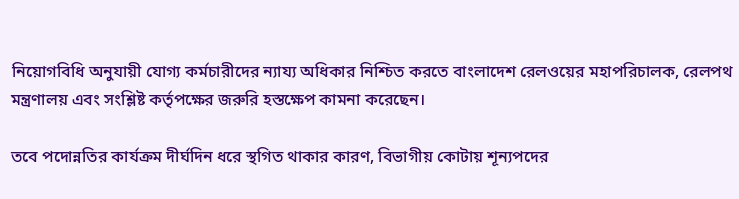নিয়োগবিধি অনুযায়ী যোগ্য কর্মচারীদের ন্যায্য অধিকার নিশ্চিত করতে বাংলাদেশ রেলওয়ের মহাপরিচালক, রেলপথ মন্ত্রণালয় এবং সংশ্লিষ্ট কর্তৃপক্ষের জরুরি হস্তক্ষেপ কামনা করেছেন।

তবে পদোন্নতির কার্যক্রম দীর্ঘদিন ধরে স্থগিত থাকার কারণ, বিভাগীয় কোটায় শূন্যপদের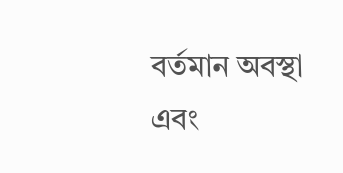বর্তমান অবস্থা এবং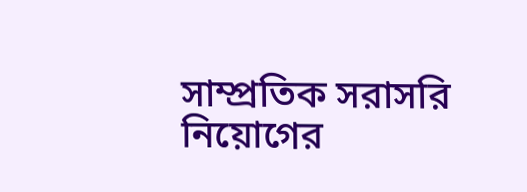সাম্প্রতিক সরাসরি নিয়োগের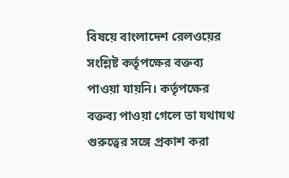বিষয়ে বাংলাদেশ রেলওয়ের সংশ্লিষ্ট কর্তৃপক্ষের বক্তব্য পাওয়া যায়নি। কর্তৃপক্ষের বক্তব্য পাওয়া গেলে তা যথাযথ গুরুত্বের সঙ্গে প্রকাশ করা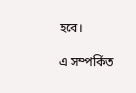হবে।

এ সম্পর্কিত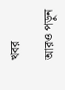খবর

আরও পড়ুন